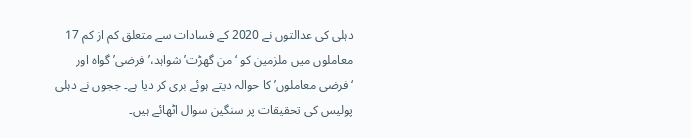دہلی کی عدالتوں نے 2020 کے فسادات سے متعلق کم از کم 17 معاملوں میں ملزمین کو ‘من گھڑت’ شواہد،’فرضی’ گواہ اور ‘فرضی معاملوں’ کا حوالہ دیتے ہوئے بری کر دیا ہے۔ ججوں نے دہلی پولیس کی تحقیقات پر سنگین سوال اٹھائے ہیں۔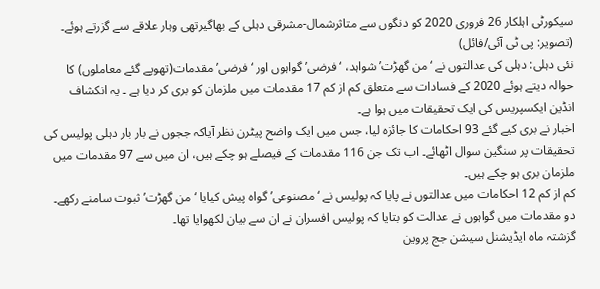سیکورٹی اہلکار 26 فروری 2020 کو دنگوں سے متاثرشمال-مشرقی دہلی کے بھاگیرتھی وہار علاقے سے گزرتے ہوئے۔ (تصویر: پی ٹی آئی/فائل)
نئی دہلی: دہلی کی عدالتوں نے ‘من گھڑت’ شواہد، ‘فرضی’ گواہوں اور ‘فرضی’مقدمات(تھوپے گئے معاملوں) کا حوالہ دیتے ہوئے 2020 کے فسادات سے متعلق کم از کم 17 مقدمات میں ملزمان کو بری کر دیا ہے ۔ یہ انکشاف انڈین ایکسپریس کی ایک تحقیقات میں ہوا ہے۔
اخبار نے بری کیے گئے 93 احکامات کا جائزہ لیا، جس میں ایک واضح پیٹرن نظر آیاکہ ججوں نے بار بار دہلی پولیس کی تحقیقات پر سنگین سوال اٹھائے۔ اب تک جن 116 مقدمات کے فیصلے ہو چکے ہیں، ان میں سے 97 مقدمات میں ملزمان بری ہو چکے ہیں۔
کم از کم 12 احکامات میں عدالتوں نے پایا کہ پولیس نے ‘مصنوعی’ گواہ پیش کیایا ‘من گھڑت’ ثبوت سامنے رکھے۔ دو مقدمات میں گواہوں نے عدالت کو بتایا کہ پولیس افسران نے ان سے بیان لکھوایا تھا۔
گزشتہ ماہ ایڈیشنل سیشن جج پروین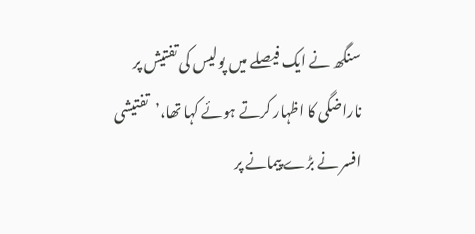سنگھ نے ایک فیصلے میں پولیس کی تفتیش پر ناراضگی کا اظہار کرتے ہوئے کہا تھا،’تفتیشی افسر نے بڑے پیمانے پر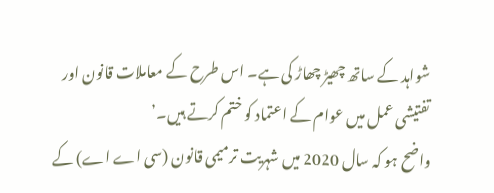شواہد کے ساتھ چھیڑ چھاڑ کی ہے۔ اس طرح کے معاملات قانون اور تفتیشی عمل میں عوام کے اعتماد کو ختم کرتے ہیں۔’
واضح ہو کہ سال 2020 میں شہریت ترمیمی قانون (سی اے اے) کے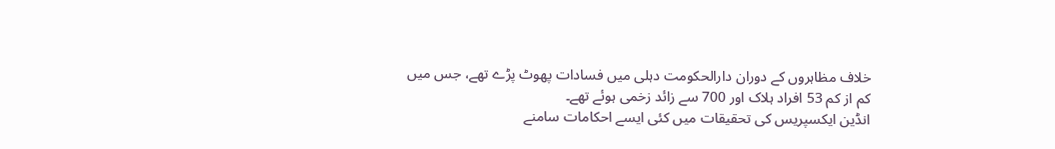خلاف مظاہروں کے دوران دارالحکومت دہلی میں فسادات پھوٹ پڑے تھے، جس میں کم از کم 53 افراد ہلاک اور 700 سے زائد زخمی ہوئے تھے۔
انڈین ایکسپریس کی تحقیقات میں کئی ایسے احکامات سامنے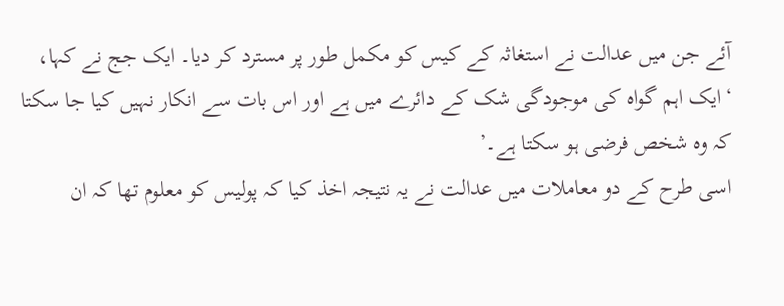آئے جن میں عدالت نے استغاثہ کے کیس کو مکمل طور پر مسترد کر دیا۔ ایک جج نے کہا، ‘ایک اہم گواہ کی موجودگی شک کے دائرے میں ہے اور اس بات سے انکار نہیں کیا جا سکتا کہ وہ شخص فرضی ہو سکتا ہے۔’
اسی طرح کے دو معاملات میں عدالت نے یہ نتیجہ اخذ کیا کہ پولیس کو معلوم تھا کہ ان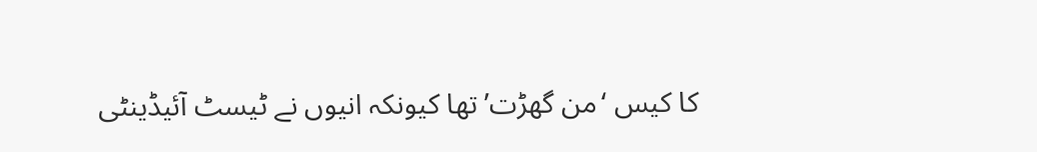کا کیس ‘من گھڑت’ تھا کیونکہ انیوں نے ٹیسٹ آئیڈینٹی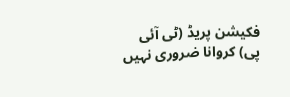فکیشن پریڈ (ٹی آئی پی) کروانا ضروری نہیں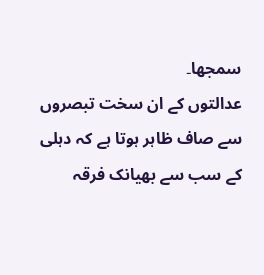سمجھا۔
عدالتوں کے ان سخت تبصروں سے صاف ظاہر ہوتا ہے کہ دہلی کے سب سے بھیانک فرقہ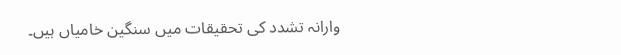وارانہ تشدد کی تحقیقات میں سنگین خامیاں ہیں۔